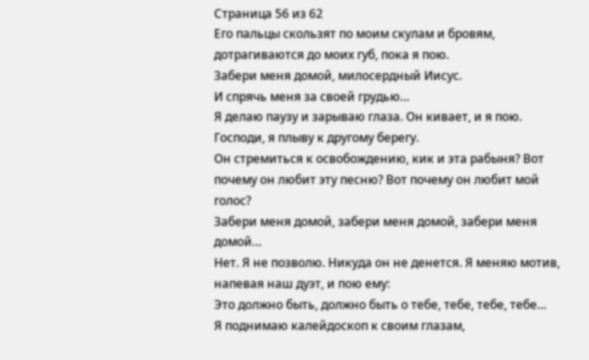Страница 56 из 62
Его пальцы скользят по моим скулам и бровям, дотрагиваются до моих губ, пока я пою.
Забери меня домой, милосердный Иисус.
И спрячь меня за своей грудью…
Я делаю паузу и зарываю глаза. Он кивает, и я пою.
Господи, я плыву к другому берегу.
Он стремиться к освобождению, кик и эта рабыня? Вот почему он любит эту песню? Вот почему он любит мой голос?
Забери меня домой, забери меня домой, забери меня домой…
Нет. Я не позволю. Никуда он не денется. Я меняю мотив, напевая наш дуэт, и пою ему:
Это должно быть, должно быть о тебе, тебе, тебе, тебе…
Я поднимаю калейдоскоп к своим глазам,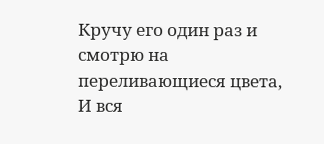Кручу его один раз и смотрю на переливающиеся цвета,
И вся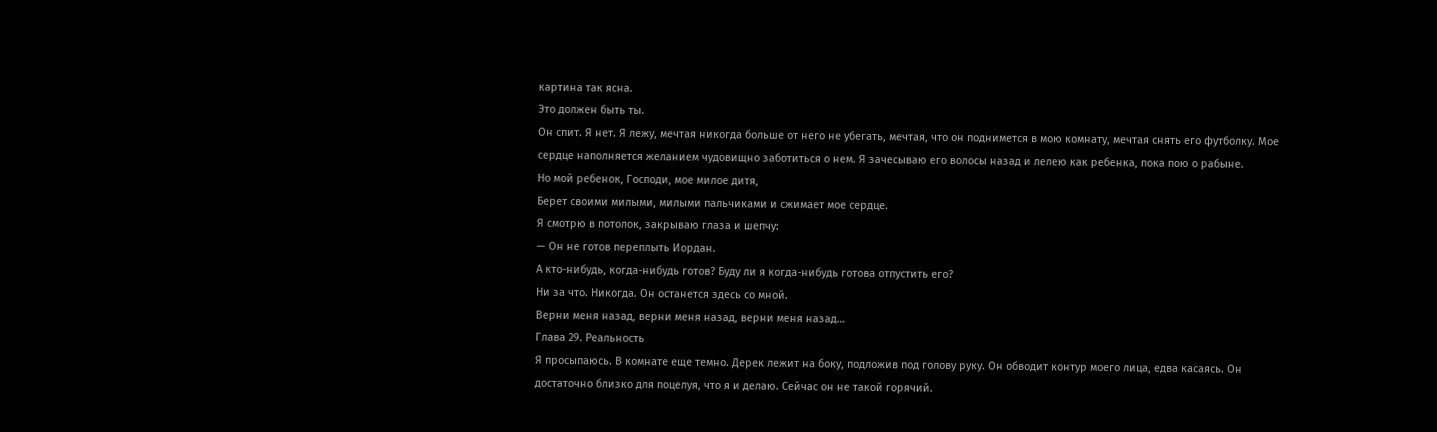картина так ясна.
Это должен быть ты.
Он спит. Я нет. Я лежу, мечтая никогда больше от него не убегать, мечтая, что он поднимется в мою комнату, мечтая снять его футболку. Мое сердце наполняется желанием чудовищно заботиться о нем. Я зачесываю его волосы назад и лелею как ребенка, пока пою о рабыне.
Но мой ребенок, Господи, мое милое дитя,
Берет своими милыми, милыми пальчиками и сжимает мое сердце.
Я смотрю в потолок, закрываю глаза и шепчу:
— Он не готов переплыть Иордан.
А кто-нибудь, когда-нибудь готов? Буду ли я когда-нибудь готова отпустить его?
Ни за что. Никогда. Он останется здесь со мной.
Верни меня назад, верни меня назад, верни меня назад…
Глава 29. Реальность
Я просыпаюсь. В комнате еще темно. Дерек лежит на боку, подложив под голову руку. Он обводит контур моего лица, едва касаясь. Он достаточно близко для поцелуя, что я и делаю. Сейчас он не такой горячий.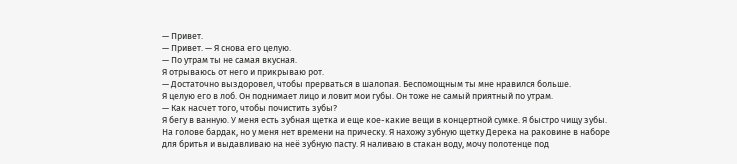— Привет.
— Привет. — Я снова его целую.
— По утрам ты не самая вкусная.
Я отрываюсь от него и прикрываю рот.
— Достаточно выздоровел, чтобы прерваться в шалопая. Беспомощным ты мне нравился больше.
Я целую его в лоб. Он поднимает лицо и ловит мои губы. Он тоже не самый приятный по утрам.
— Как насчет того, чтобы почистить зубы?
Я бегу в ванную. У меня есть зубная щетка и еще кое-какие вещи в концертной сумке. Я быстро чищу зубы. На голове бардак, но у меня нет времени на прическу. Я нахожу зубную щетку Дерека на раковине в наборе для бритья и выдавливаю на неё зубную пасту. Я наливаю в стакан воду, мочу полотенце под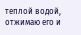теплой водой, отжимаю его и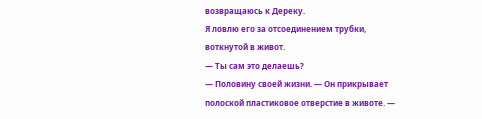возвращаюсь к Дереку.
Я ловлю его за отсоединением трубки, воткнутой в живот.
— Ты сам это делаешь?
— Половину своей жизни. — Он прикрывает полоской пластиковое отверстие в животе. —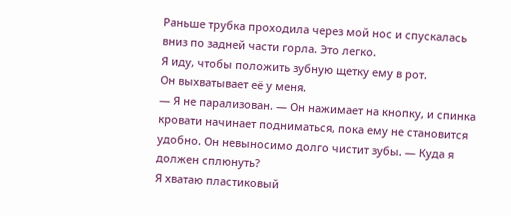Раньше трубка проходила через мой нос и спускалась вниз по задней части горла. Это легко.
Я иду, чтобы положить зубную щетку ему в рот.
Он выхватывает её у меня.
— Я не парализован. — Он нажимает на кнопку, и спинка кровати начинает подниматься, пока ему не становится удобно. Он невыносимо долго чистит зубы. — Куда я должен сплюнуть?
Я хватаю пластиковый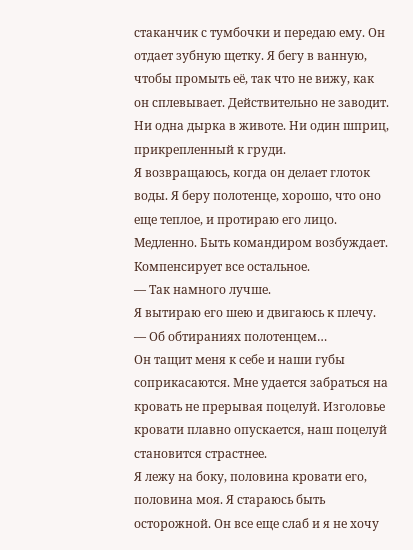стаканчик с тумбочки и передаю ему. Он отдает зубную щетку. Я бегу в ванную, чтобы промыть её, так что не вижу, как он сплевывает. Действительно не заводит. Ни одна дырка в животе. Ни один шприц, прикрепленный к груди.
Я возвращаюсь, когда он делает глоток воды. Я беру полотенце, хорошо, что оно еще теплое, и протираю его лицо. Медленно. Быть командиром возбуждает. Компенсирует все остальное.
— Так намного лучше.
Я вытираю его шею и двигаюсь к плечу.
— Об обтираниях полотенцем…
Он тащит меня к себе и наши губы соприкасаются. Мне удается забраться на кровать не прерывая поцелуй. Изголовье кровати плавно опускается, наш поцелуй становится страстнее.
Я лежу на боку, половина кровати его, половина моя. Я стараюсь быть осторожной. Он все еще слаб и я не хочу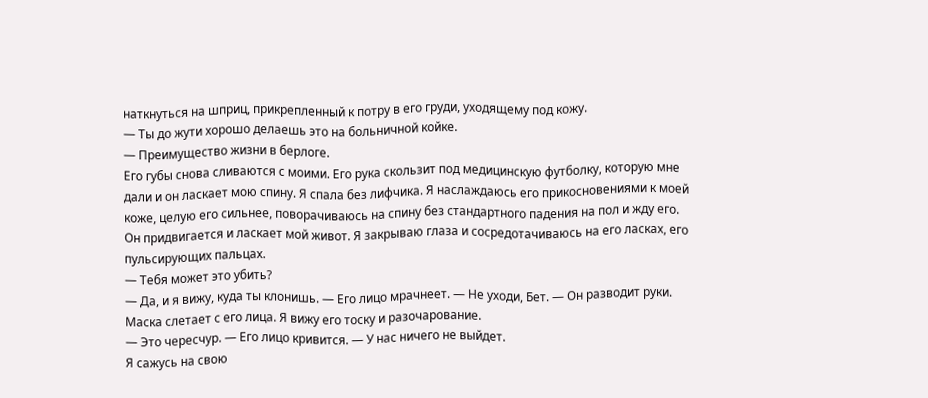наткнуться на шприц, прикрепленный к потру в его груди, уходящему под кожу.
— Ты до жути хорошо делаешь это на больничной койке.
— Преимущество жизни в берлоге.
Его губы снова сливаются с моими. Его рука скользит под медицинскую футболку, которую мне дали и он ласкает мою спину. Я спала без лифчика. Я наслаждаюсь его прикосновениями к моей коже, целую его сильнее, поворачиваюсь на спину без стандартного падения на пол и жду его.
Он придвигается и ласкает мой живот. Я закрываю глаза и сосредотачиваюсь на его ласках, его пульсирующих пальцах.
— Тебя может это убить?
— Да, и я вижу, куда ты клонишь. — Его лицо мрачнеет. — Не уходи, Бет. — Он разводит руки.
Маска слетает с его лица. Я вижу его тоску и разочарование.
— Это чересчур. — Его лицо кривится. — У нас ничего не выйдет.
Я сажусь на свою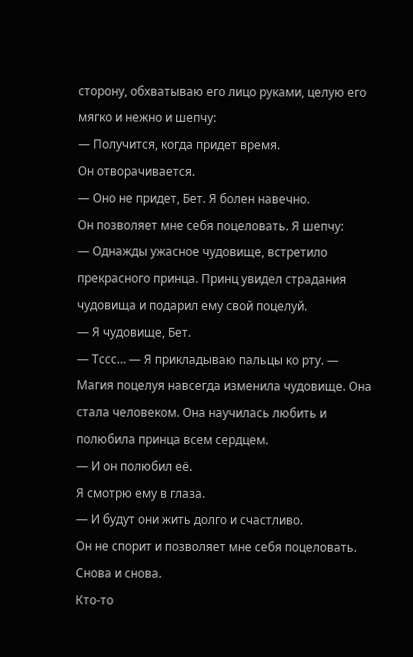сторону, обхватываю его лицо руками, целую его мягко и нежно и шепчу:
— Получится, когда придет время.
Он отворачивается.
— Оно не придет, Бет. Я болен навечно.
Он позволяет мне себя поцеловать. Я шепчу:
— Однажды ужасное чудовище, встретило прекрасного принца. Принц увидел страдания чудовища и подарил ему свой поцелуй.
— Я чудовище, Бет.
— Тссс… — Я прикладываю пальцы ко рту. — Магия поцелуя навсегда изменила чудовище. Она стала человеком. Она научилась любить и полюбила принца всем сердцем.
— И он полюбил её.
Я смотрю ему в глаза.
— И будут они жить долго и счастливо.
Он не спорит и позволяет мне себя поцеловать. Снова и снова.
Кто-то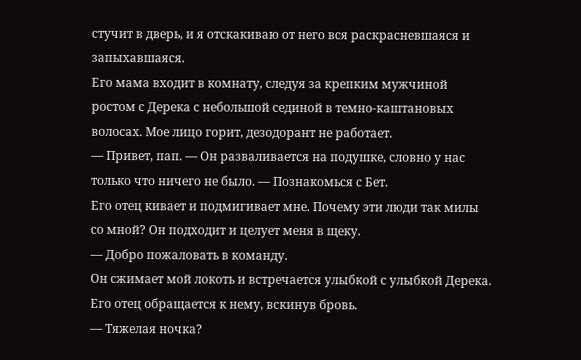стучит в дверь, и я отскакиваю от него вся раскрасневшаяся и запыхавшаяся.
Его мама входит в комнату, следуя за крепким мужчиной ростом с Дерека с небольшой сединой в темно-каштановых волосах. Мое лицо горит, дезодорант не работает.
— Привет, пап. — Он разваливается на подушке, словно у нас только что ничего не было. — Познакомься с Бет.
Его отец кивает и подмигивает мне. Почему эти люди так милы со мной? Он подходит и целует меня в щеку.
— Добро пожаловать в команду.
Он сжимает мой локоть и встречается улыбкой с улыбкой Дерека.
Его отец обращается к нему, вскинув бровь.
— Тяжелая ночка?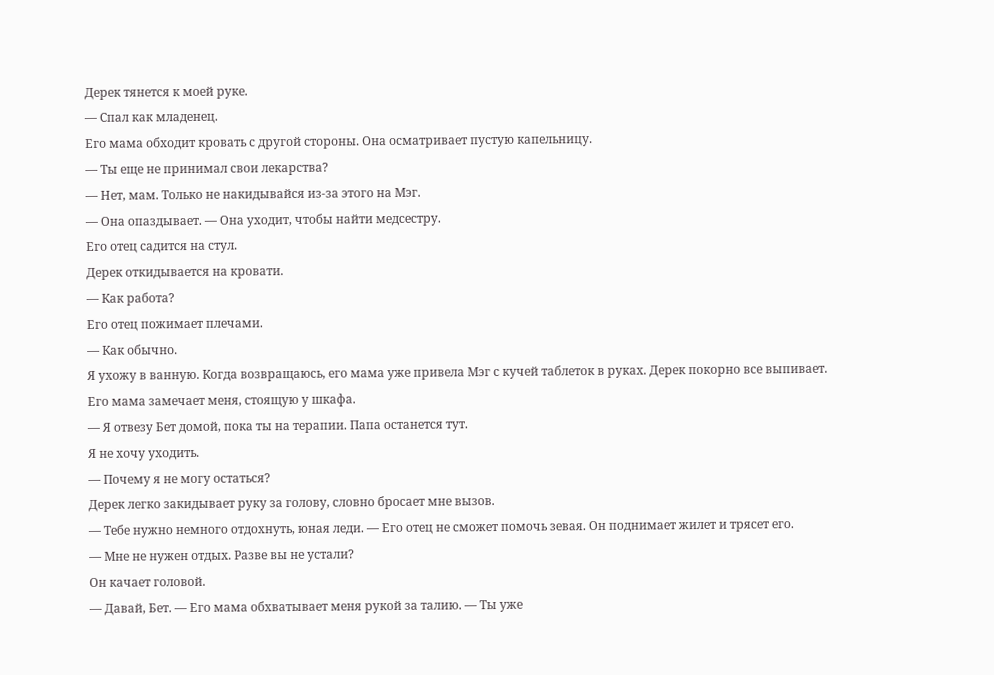Дерек тянется к моей руке.
— Спал как младенец.
Его мама обходит кровать с другой стороны. Она осматривает пустую капельницу.
— Ты еще не принимал свои лекарства?
— Нет, мам. Только не накидывайся из-за этого на Мэг.
— Она опаздывает. — Она уходит, чтобы найти медсестру.
Его отец садится на стул.
Дерек откидывается на кровати.
— Как работа?
Его отец пожимает плечами.
— Как обычно.
Я ухожу в ванную. Когда возвращаюсь, его мама уже привела Мэг с кучей таблеток в руках. Дерек покорно все выпивает.
Его мама замечает меня, стоящую у шкафа.
— Я отвезу Бет домой, пока ты на терапии. Папа останется тут.
Я не хочу уходить.
— Почему я не могу остаться?
Дерек легко закидывает руку за голову, словно бросает мне вызов.
— Тебе нужно немного отдохнуть, юная леди. — Его отец не сможет помочь зевая. Он поднимает жилет и трясет его.
— Мне не нужен отдых. Разве вы не устали?
Он качает головой.
— Давай, Бет. — Его мама обхватывает меня рукой за талию. — Ты уже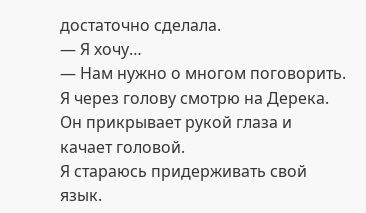достаточно сделала.
— Я хочу…
— Нам нужно о многом поговорить.
Я через голову смотрю на Дерека. Он прикрывает рукой глаза и качает головой.
Я стараюсь придерживать свой язык.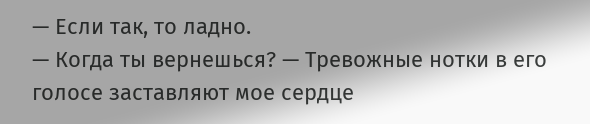— Если так, то ладно.
— Когда ты вернешься? — Тревожные нотки в его голосе заставляют мое сердце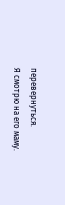перевернуться.
Я смотрю на его маму.